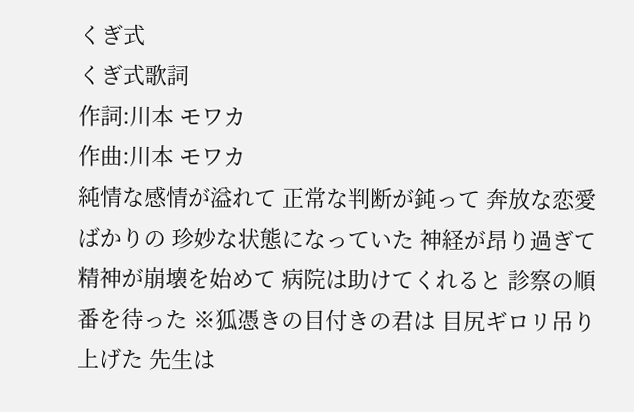くぎ式
くぎ式歌詞
作詞:川本 モワカ
作曲:川本 モワカ
純情な感情が溢れて 正常な判断が鈍って 奔放な恋愛ばかりの 珍妙な状態になっていた 神経が昂り過ぎて 精神が崩壊を始めて 病院は助けてくれると 診察の順番を待った ※狐憑きの目付きの君は 目尻ギロリ吊り上げた 先生は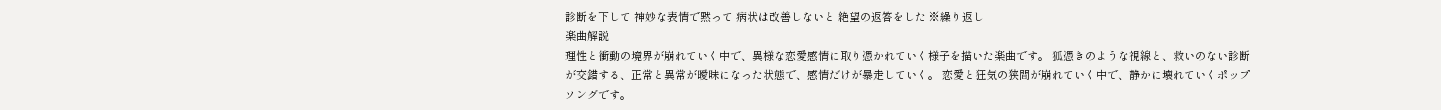診断を下して 神妙な表情で黙って 病状は改善しないと 絶望の返答をした ※繰り返し
楽曲解説
理性と衝動の境界が崩れていく中で、異様な恋愛感情に取り憑かれていく様子を描いた楽曲です。 狐憑きのような視線と、救いのない診断が交錯する、正常と異常が曖昧になった状態で、感情だけが暴走していく。 恋愛と狂気の狭間が崩れていく中で、静かに壊れていくポップソングです。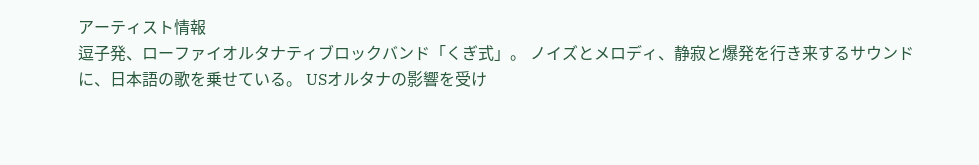アーティスト情報
逗子発、ローファイオルタナティブロックバンド「くぎ式」。 ノイズとメロディ、静寂と爆発を行き来するサウンドに、日本語の歌を乗せている。 USオルタナの影響を受け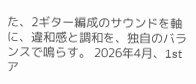た、2ギター編成のサウンドを軸に、違和感と調和を、独自のバランスで鳴らす。 2026年4月、1stア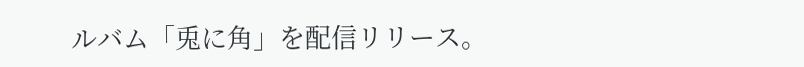ルバム「兎に角」を配信リリース。